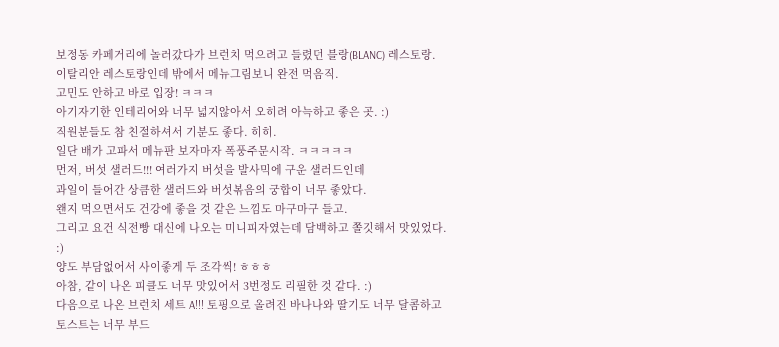보정동 카페거리에 놀러갔다가 브런치 먹으려고 들렸던 블랑(BLANC) 레스토랑.
이탈리안 레스토랑인데 밖에서 메뉴그림보니 완전 먹음직.
고민도 안하고 바로 입장! ㅋㅋㅋ
아기자기한 인테리어와 너무 넓지않아서 오히려 아늑하고 좋은 곳. :)
직원분들도 참 친절하셔서 기분도 좋다. 히히.
일단 배가 고파서 메뉴판 보자마자 폭풍주문시작. ㅋㅋㅋㅋㅋ
먼저, 버섯 샐러드!!! 여러가지 버섯을 발사믹에 구운 샐러드인데
과일이 들어간 상큼한 샐러드와 버섯볶음의 궁합이 너무 좋았다.
왠지 먹으면서도 건강에 좋을 것 같은 느낌도 마구마구 들고.
그리고 요건 식전빵 대신에 나오는 미니피자였는데 담백하고 쫄깃해서 맛있었다. :)
양도 부담없어서 사이좋게 두 조각씩! ㅎㅎㅎ
아참, 같이 나온 피클도 너무 맛있어서 3번정도 리필한 것 같다. :)
다음으로 나온 브런치 세트 A!!! 토핑으로 올려진 바나나와 딸기도 너무 달콤하고
토스트는 너무 부드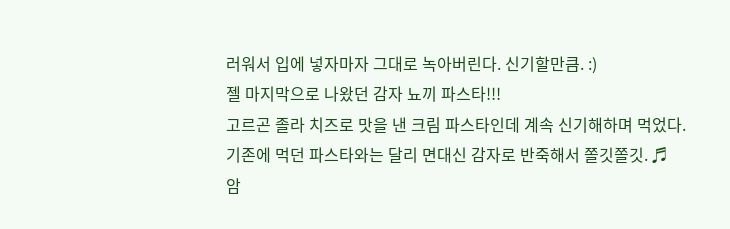러워서 입에 넣자마자 그대로 녹아버린다. 신기할만큼. :)
젤 마지막으로 나왔던 감자 뇨끼 파스타!!!
고르곤 졸라 치즈로 맛을 낸 크림 파스타인데 계속 신기해하며 먹었다.
기존에 먹던 파스타와는 달리 면대신 감자로 반죽해서 쫄깃쫄깃. ♬
암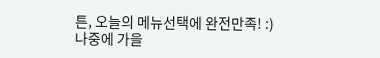튼, 오늘의 메뉴선택에 완전만족! :)
나중에 가을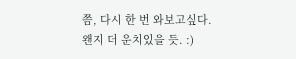쯤, 다시 한 번 와보고싶다. 왠지 더 운치있을 듯. :)